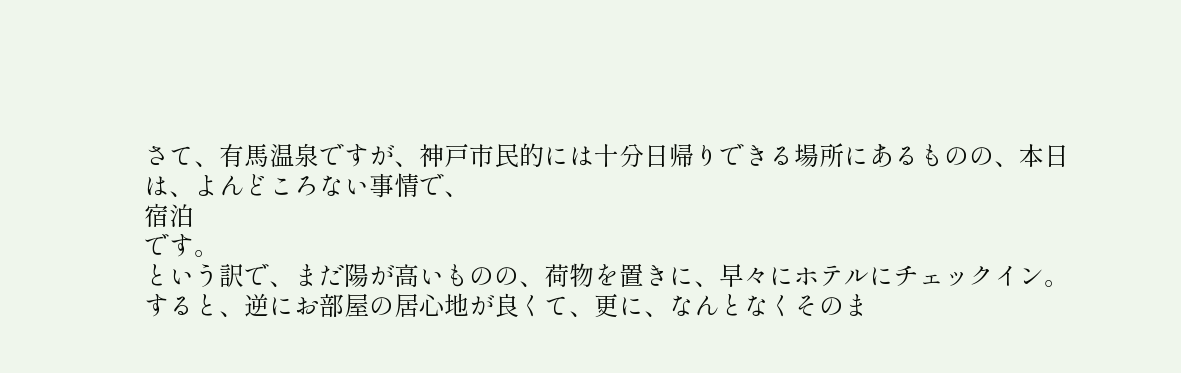さて、有馬温泉ですが、神戸市民的には十分日帰りできる場所にあるものの、本日は、よんどころない事情で、
宿泊
です。
という訳で、まだ陽が高いものの、荷物を置きに、早々にホテルにチェックイン。
すると、逆にお部屋の居心地が良くて、更に、なんとなくそのま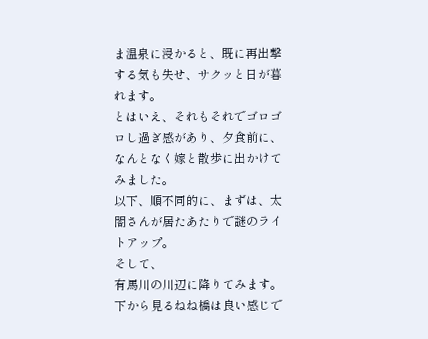ま温泉に浸かると、既に再出撃する気も失せ、サクッと日が暮れます。
とはいえ、それもそれでゴロゴロし過ぎ感があり、夕食前に、なんとなく嫁と散歩に出かけてみました。
以下、順不同的に、まずは、太閤さんが居たあたりで謎のライトアップ。
そして、
有馬川の川辺に降りてみます。
下から見るねね橋は良い感じで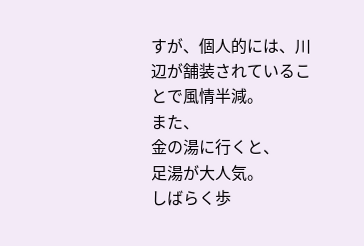すが、個人的には、川辺が舗装されていることで風情半減。
また、
金の湯に行くと、
足湯が大人気。
しばらく歩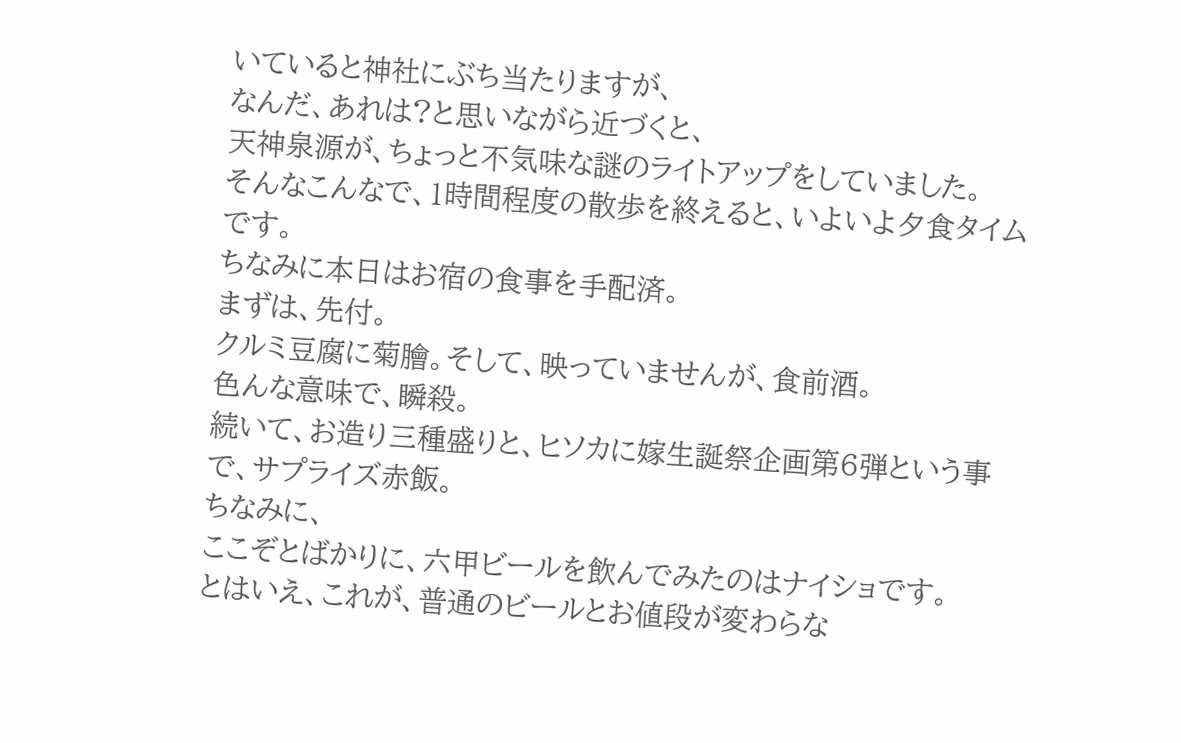いていると神社にぶち当たりますが、
なんだ、あれは?と思いながら近づくと、
天神泉源が、ちょっと不気味な謎のライトアップをしていました。
そんなこんなで、1時間程度の散歩を終えると、いよいよ夕食タイムです。
ちなみに本日はお宿の食事を手配済。
まずは、先付。
クルミ豆腐に菊膾。そして、映っていませんが、食前酒。
色んな意味で、瞬殺。
続いて、お造り三種盛りと、ヒソカに嫁生誕祭企画第6弾という事で、サプライズ赤飯。
ちなみに、
ここぞとばかりに、六甲ビールを飲んでみたのはナイショです。
とはいえ、これが、普通のビールとお値段が変わらな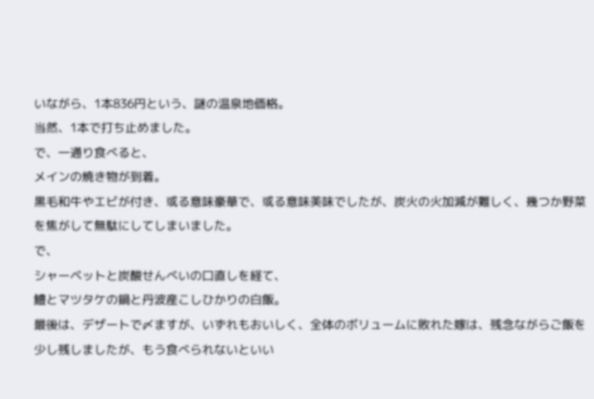いながら、1本836円という、謎の温泉地価格。
当然、1本で打ち止めました。
で、一通り食べると、
メインの焼き物が到着。
黒毛和牛やエビが付き、或る意味豪華で、或る意味美味でしたが、炭火の火加減が難しく、幾つか野菜を焦がして無駄にしてしまいました。
で、
シャーベットと炭酸せんべいの口直しを経て、
鱧とマツタケの鍋と丹波産こしひかりの白飯。
最後は、デザートで〆ますが、いずれもおいしく、全体のボリュームに敗れた嫁は、残念ながらご飯を少し残しましたが、もう食べられないといい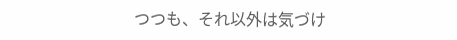つつも、それ以外は気づけ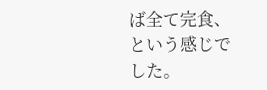ば全て完食、という感じでした。